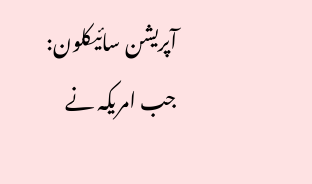آپریشن سائیکلون: جب امریکہ نے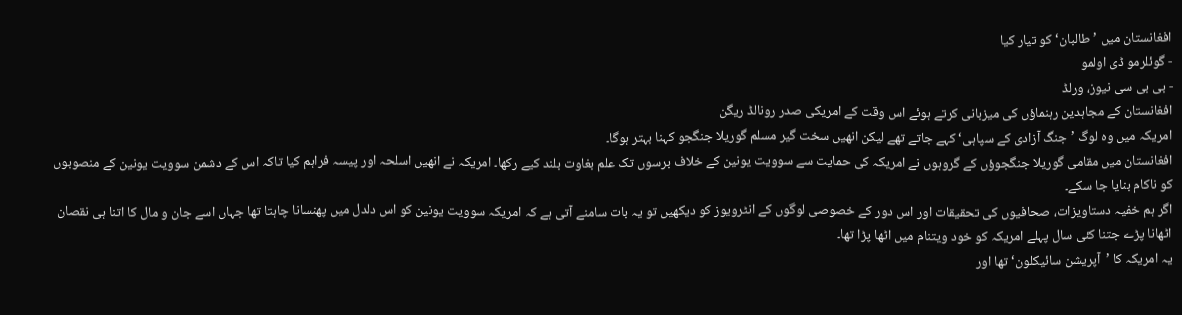افغانستان میں ’طالبان‘ کو تیار کیا
- گوئلرمو ڈی اولمو
- بی بی سی نیوز، ورلڈ
افغانستان کے مجاہدین رہنماؤں کی میزبانی کرتے ہوئے اس وقت کے امریکی صدر رونالڈ ریگن
امریکہ میں وہ لوگ ’جنگ آزادی کے سپاہی‘ کہے جاتے تھے لیکن انھیں سخت گیر مسلم گوریلا جنگجو کہنا بہتر ہوگا۔
افغانستان میں مقامی گوریلا جنگجوؤں کے گروہوں نے امریکہ کی حمایت سے سوویت یونین کے خلاف برسوں تک علم بغاوت بلند کیے رکھا۔ امریکہ نے انھیں اسلحہ اور پیسہ فراہم کیا تاکہ اس کے دشمن سوویت یونین کے منصوبوں کو ناکام بنایا جا سکے۔
اگر ہم خفیہ دستاویزات، صحافیوں کی تحقیقات اور اس دور کے خصوصی لوگوں کے انٹرویوز کو دیکھیں تو یہ بات سامنے آتی ہے کہ امریکہ سوویت یونین کو اس دلدل میں پھنسانا چاہتا تھا جہاں اسے جان و مال کا اتنا ہی نقصان اٹھانا پڑے جتنا کئی سال پہلے امریکہ کو خود ویتنام میں اٹھا پڑا تھا۔
یہ امریکہ کا ’آپریشن سائیکلون‘ تھا اور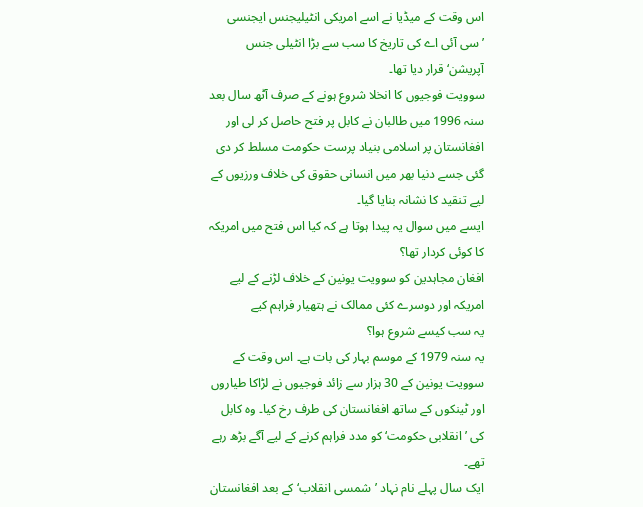اس وقت کے میڈیا نے اسے امریکی انٹیلیجنس ایجنسی ’سی آئی اے کی تاریخ کا سب سے بڑا انٹیلی جنس آپریشن‘ قرار دیا تھا۔
سوویت فوجیوں کا انخلا شروع ہونے کے صرف آٹھ سال بعد سنہ 1996 میں طالبان نے کابل پر فتح حاصل کر لی اور افغانستان پر اسلامی بنیاد پرست حکومت مسلط کر دی گئی جسے دنیا بھر میں انسانی حقوق کی خلاف ورزیوں کے لیے تنقید کا نشانہ بنایا گیا۔
ایسے میں سوال یہ پیدا ہوتا ہے کہ کیا اس فتح میں امریکہ کا کوئی کردار تھا؟
افغان مجاہدین کو سوویت یونین کے خلاف لڑنے کے لیے امریکہ اور دوسرے کئی ممالک نے ہتھیار فراہم کیے
یہ سب کیسے شروع ہوا؟
یہ سنہ 1979 کے موسم بہار کی بات ہے۔ اس وقت کے سوویت یونین کے 30 ہزار سے زائد فوجیوں نے لڑاکا طیاروں اور ٹینکوں کے ساتھ افغانستان کی طرف رخ کیا۔ وہ کابل کی ’انقلابی حکومت‘ کو مدد فراہم کرنے کے لیے آگے بڑھ رہے تھے۔
ایک سال پہلے نام نہاد ’شمسی انقلاب‘ کے بعد افغانستان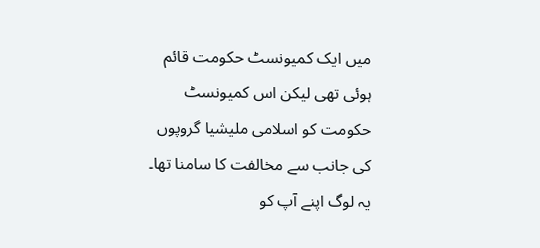میں ایک کمیونسٹ حکومت قائم ہوئی تھی لیکن اس کمیونسٹ حکومت کو اسلامی ملیشیا گروپوں کی جانب سے مخالفت کا سامنا تھا۔ یہ لوگ اپنے آپ کو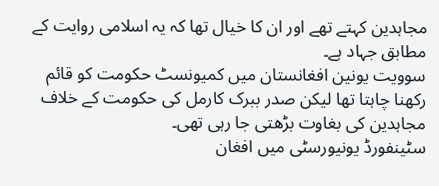مجاہدین کہتے تھے اور ان کا خیال تھا کہ یہ اسلامی روایت کے مطابق جہاد ہے۔
سوویت یونین افغانستان میں کمیونسٹ حکومت کو قائم رکھنا چاہتا تھا لیکن صدر ببرک کارمل کی حکومت کے خلاف مجاہدین کی بغاوت بڑھتی جا رہی تھی۔
سٹینفورڈ یونیورسٹی میں افغان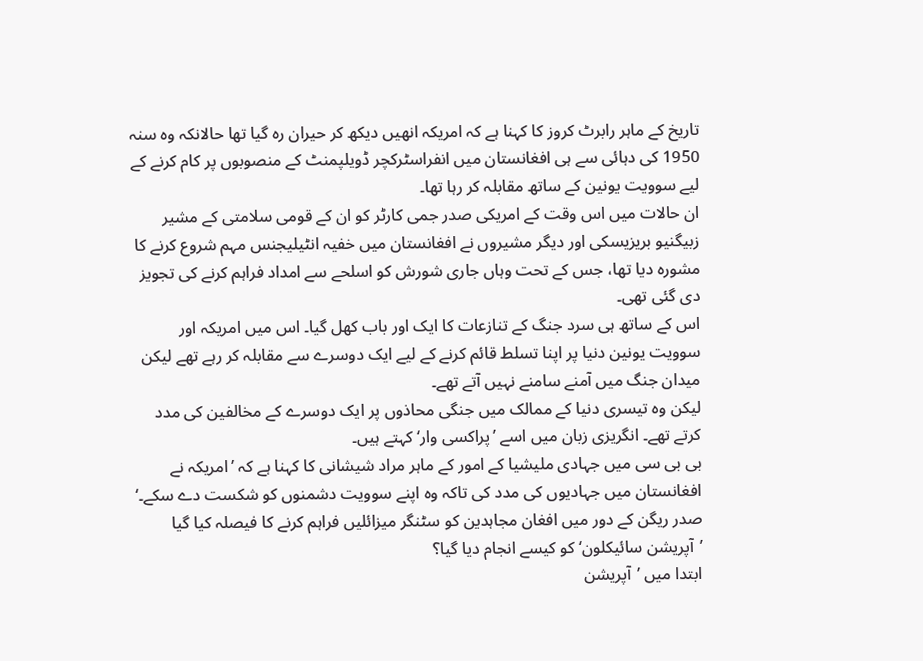تاریخ کے ماہر رابرٹ کروز کا کہنا ہے کہ امریکہ انھیں دیکھ کر حیران رہ گیا تھا حالانکہ وہ سنہ 1950 کی دہائی سے ہی افغانستان میں انفراسٹرکچر ڈویلپمنٹ کے منصوبوں پر کام کرنے کے لیے سوویت یونین کے ساتھ مقابلہ کر رہا تھا۔
ان حالات میں اس وقت کے امریکی صدر جمی کارٹر کو ان کے قومی سلامتی کے مشیر زبیگنیو بریزیسکی اور دیگر مشیروں نے افغانستان میں خفیہ انٹیلیجنس مہم شروع کرنے کا مشورہ دیا تھا، جس کے تحت وہاں جاری شورش کو اسلحے سے امداد فراہم کرنے کی تجویز دی گئی تھی۔
اس کے ساتھ ہی سرد جنگ کے تنازعات کا ایک اور باب کھل گیا۔ اس میں امریکہ اور سوویت یونین دنیا پر اپنا تسلط قائم کرنے کے لیے ایک دوسرے سے مقابلہ کر رہے تھے لیکن میدان جنگ میں آمنے سامنے نہیں آتے تھے۔
لیکن وہ تیسری دنیا کے ممالک میں جنگی محاذوں پر ایک دوسرے کے مخالفین کی مدد کرتے تھے۔ انگریزی زبان میں اسے ’پراکسی وار‘ کہتے ہیں۔
بی بی سی میں جہادی ملیشیا کے امور کے ماہر مراد شیشانی کا کہنا ہے کہ ’امریکہ نے افغانستان میں جہادیوں کی مدد کی تاکہ وہ اپنے سوویت دشمنوں کو شکست دے سکے۔‘
صدر ریگن کے دور میں افغان مجاہدین کو سٹنگر میزائلیں فراہم کرنے کا فیصلہ کیا گیا
’آپریشن سائیکلون‘ کو کیسے انجام دیا گیا؟
ابتدا میں ’آپریشن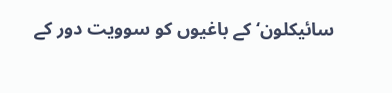سائیکلون‘ کے باغیوں کو سوویت دور کے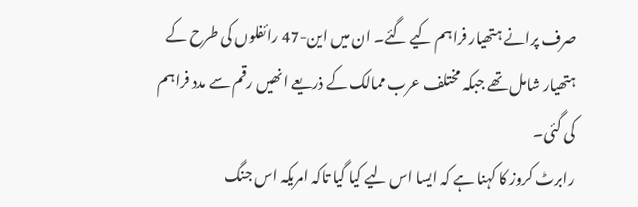صرف پرانے ہتھیار فراہم کیے گئے۔ ان میں این-47 رائفلوں کی طرح کے ہتھیار شامل تھے جبکہ مختلف عرب ممالک کے ذریعے انھیں رقم سے مدد فراہم کی گئی۔
رابرٹ کروز کا کہنا ہے کہ ایسا اس لیے کیا گیا تاکہ امریکہ اس جنگ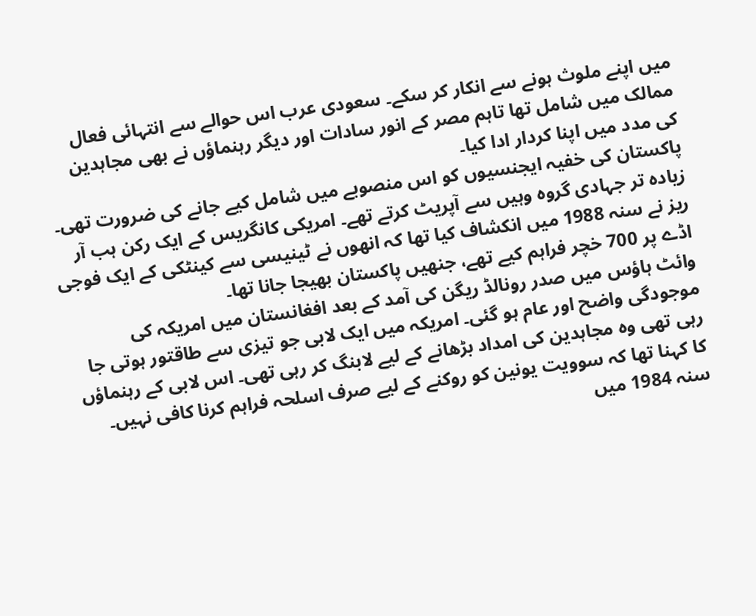میں اپنے ملوث ہونے سے انکار کر سکے۔ سعودی عرب اس حوالے سے انتہائی فعال ممالک میں شامل تھا تاہم مصر کے انور سادات اور دیگر رہنماؤں نے بھی مجاہدین کی مدد میں اپنا کردار ادا کیا۔
پاکستان کی خفیہ ایجنسیوں کو اس منصوبے میں شامل کیے جانے کی ضرورت تھی۔ زیادہ تر جہادی گروہ وہیں سے آپریٹ کرتے تھے۔ امریکی کانگریس کے ایک رکن ہب آر ریز نے سنہ 1988 میں انکشاف کیا تھا کہ انھوں نے ٹینیسی سے کینٹکی کے ایک فوجی اڈے پر 700 خچر فراہم کیے تھے، جنھیں پاکستان بھیجا جانا تھا۔
وائٹ ہاؤس میں صدر رونالڈ ریگن کی آمد کے بعد افغانستان میں امریکہ کی موجودگی واضح اور عام ہو گئی۔ امریکہ میں ایک لابی جو تیزی سے طاقتور ہوتی جا رہی تھی وہ مجاہدین کی امداد بڑھانے کے لیے لابنگ کر رہی تھی۔ اس لابی کے رہنماؤں کا کہنا تھا کہ سوویت یونین کو روکنے کے لیے صرف اسلحہ فراہم کرنا کافی نہیں۔
سنہ 1984 میں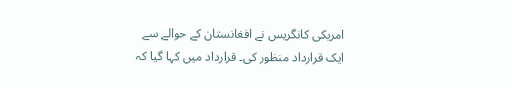امریکی کانگریس نے افغانستان کے حوالے سے ایک قرارداد منظور کی۔ قرارداد میں کہا گیا کہ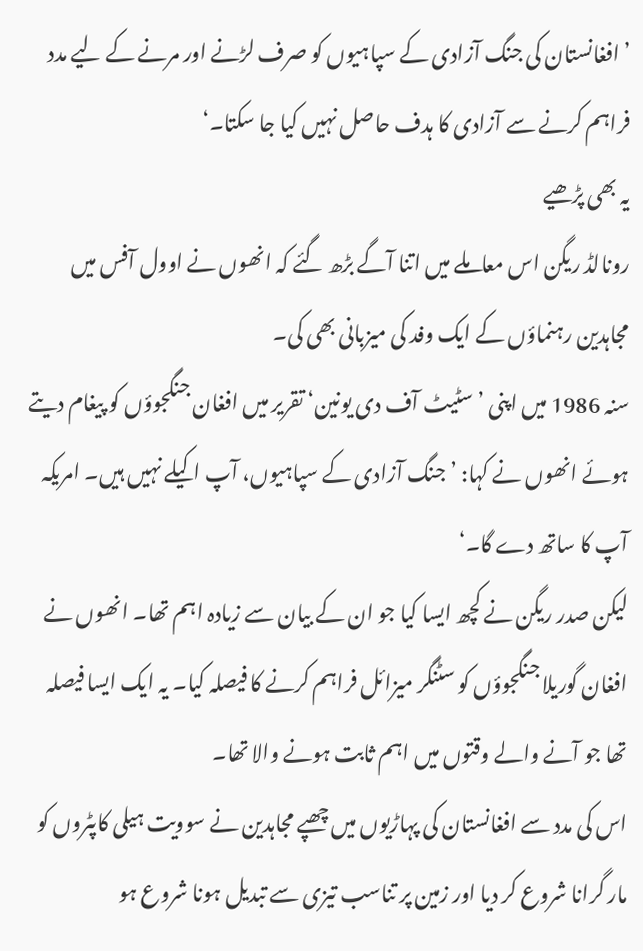’افغانستان کی جنگ آزادی کے سپاہیوں کو صرف لڑنے اور مرنے کے لیے مدد فراہم کرنے سے آزادی کا ہدف حاصل نہیں کیا جا سکتا۔‘
یہ بھی پڑھیے
رونالڈ ریگن اس معاملے میں اتنا آگے بڑھ گئے کہ انھوں نے اوول آفس میں مجاہدین رہنماؤں کے ایک وفد کی میزبانی بھی کی۔
سنہ 1986 میں اپنی ’سٹیٹ آف دی یونین‘ تقریر میں افغان جنگجوؤں کو پیغام دیتے ہوئے انھوں نے کہا: ’جنگ آزادی کے سپاہیوں، آپ اکیلے نہیں ہیں۔ امریکہ آپ کا ساتھ دے گا۔‘
لیکن صدر ریگن نے کچھ ایسا کیا جو ان کے بیان سے زیادہ اہم تھا۔ انھوں نے افغان گوریلا جنگجوؤں کو سٹنگر میزائل فراہم کرنے کا فیصلہ کیا۔ یہ ایک ایسا فیصلہ تھا جو آنے والے وقتوں میں اہم ثابت ہونے والا تھا۔
اس کی مدد سے افغانستان کی پہاڑیوں میں چھپے مجاہدین نے سوویت ہیلی کاپٹروں کو مار گرانا شروع کر دیا اور زمین پر تناسب تیزی سے تبدیل ہونا شروع ہو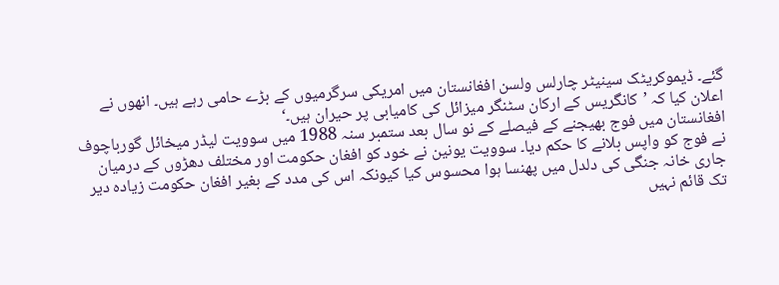گئے۔ ڈیموکریٹک سینیٹر چارلس ولسن افغانستان میں امریکی سرگرمیوں کے بڑے حامی رہے ہیں۔ انھوں نے اعلان کیا کہ ’کانگریس کے ارکان سٹنگر میزائل کی کامیابی پر حیران ہیں۔‘
افغانستان میں فوج بھیجنے کے فیصلے کے نو سال بعد ستمبر سنہ 1988 میں سوویت لیڈر میخائل گورباچوف نے فوج کو واپس بلانے کا حکم دیا۔ سوویت یونین نے خود کو افغان حکومت اور مختلف دھڑوں کے درمیان جاری خانہ جنگی کی دلدل میں پھنسا ہوا محسوس کیا کیونکہ اس کی مدد کے بغیر افغان حکومت زیادہ دیر تک قائم نہیں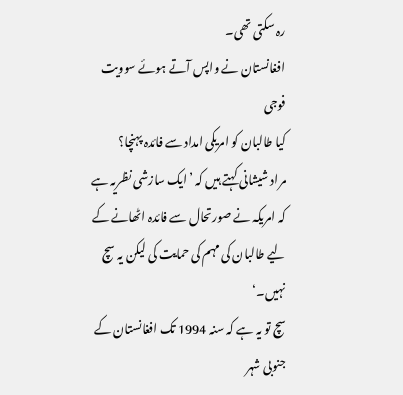رہ سکتی تھی۔
افغانستان نے واپس آتے ہوئے سوویت فوجی
کیا طالبان کو امریکی امداد سے فائدہ پہنچا؟
مراد شیشانی کہتے ہیں کہ ’ایک سازشی نظریہ ہے کہ امریکہ نے صورتحال سے فائدہ اٹھانے کے لیے طالبان کی مہم کی حمایت کی لیکن یہ سچ نہیں۔‘
سچ تو یہ ہے کہ سنہ 1994 تک افغانستان کے جنوبی شہر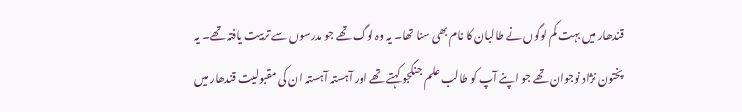قندھار میں بہت کم لوگوں نے طالبان کا نام بھی سنا تھا۔ یہ وہ لوگ تھے جو مدرسوں سے تربیت یافتہ تھے۔ یہ پختون نژاد نوجوان تھے جو اپنے آپ کو طالب علم جنگجو کہتے تھے اور آہستہ آہستہ ان کی مقبولیت قندھار میں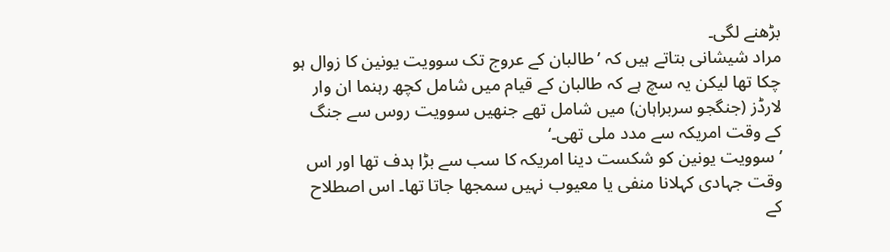بڑھنے لگی۔
مراد شیشانی بتاتے ہیں کہ ’طالبان کے عروج تک سوویت یونین کا زوال ہو چکا تھا لیکن یہ سچ ہے کہ طالبان کے قیام میں شامل کچھ رہنما ان وار لارڈز (جنگجو سربراہان) میں شامل تھے جنھیں سوویت روس سے جنگ کے وقت امریکہ سے مدد ملی تھی۔‘
’سوویت یونین کو شکست دینا امریکہ کا سب سے بڑا ہدف تھا اور اس وقت جہادی کہلانا منفی یا معیوب نہیں سمجھا جاتا تھا۔ اس اصطلاح کے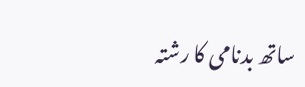ساتھ بدنامی کا رشتہ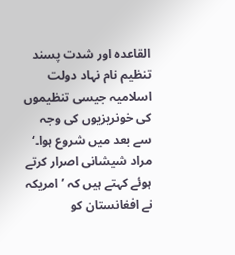القاعدہ اور شدت پسند تنظیم نام نہاد دولت اسلامیہ جیسی تنظیموں کی خونریزیوں کی وجہ سے بعد میں شروع ہوا۔‘
مراد شیشانی اصرار کرتے ہوئے کہتے ہیں کہ ’امریکہ نے افغانستان کو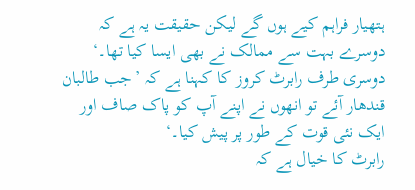ہتھیار فراہم کیے ہوں گے لیکن حقیقت یہ ہے کہ دوسرے بہت سے ممالک نے بھی ایسا کیا تھا۔‘
دوسری طرف رابرٹ کروز کا کہنا ہے کہ ’جب طالبان قندھار آئے تو انھوں نے اپنے آپ کو پاک صاف اور ایک نئی قوت کے طور پر پیش کیا۔‘
رابرٹ کا خیال ہے کہ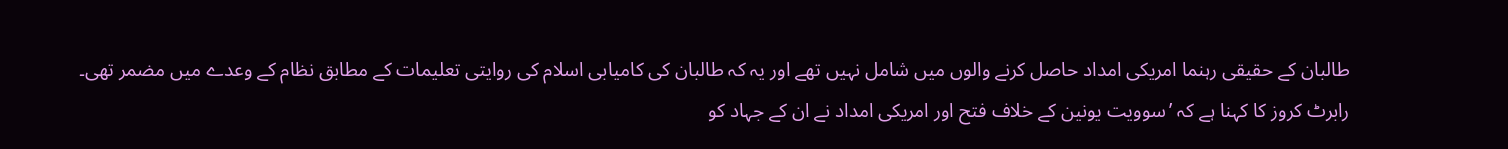طالبان کے حقیقی رہنما امریکی امداد حاصل کرنے والوں میں شامل نہیں تھے اور یہ کہ طالبان کی کامیابی اسلام کی روایتی تعلیمات کے مطابق نظام کے وعدے میں مضمر تھی۔ رابرٹ کروز کا کہنا ہے کہ ’سوویت یونین کے خلاف فتح اور امریکی امداد نے ان کے جہاد کو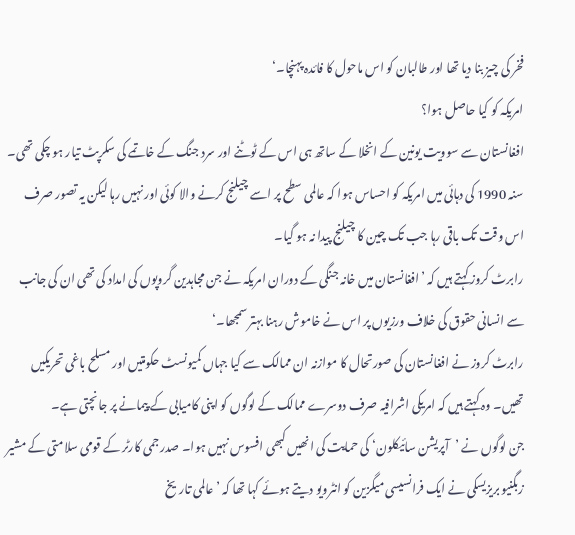فخر کی چیز بنا دیا تھا اور طالبان کو اس ماحول کا فائدہ پہنچا۔‘
امریکہ کو کیا حاصل ہوا؟
افغانستان سے سوویت یونین کے انخلا کے ساتھ ہی اس کے ٹوٹنے اور سرد جنگ کے خاتمے کی سکرپٹ تیار ہو چکی تھی۔ سنہ 1990 کی دہائی میں امریکہ کو احساس ہوا کہ عالمی سطح پر اسے چیلنج کرنے والا کوئی اور نہیں رہا لیکن یہ تصور صرف اس وقت تک باقی رہا جب تک چین کا چیلنج پیدا نہ ہو گیا۔
رابرٹ کروز کہتے ہیں کہ ’افغانستان میں خانہ جنگی کے دوران امریکہ نے جن مجاہدین گروپوں کی امداد کی تھی ان کی جانب سے انسانی حقوق کی خلاف ورزیوں پر اس نے خاموش رہنا بہتر سمجھا۔‘
رابرٹ کروز نے افغانستان کی صورتحال کا موازنہ ان ممالک سے کیا جہاں کمیونسٹ حکومتیں اور مسلح باغی تحریکیں تھیں۔ وہ کہتے ہیں کہ امریکی اشرافیہ صرف دوسرے ممالک کے لوگوں کو اپنی کامیابی کے پیمانے پر جانچتی ہے۔
جن لوگوں نے ’آپریشن سائیکلون‘ کی حمایت کی انھیں کبھی افسوس نہیں ہوا۔ صدر جمی کارٹر کے قومی سلامتی کے مشیر زبگنیو بریزیسکی نے ایک فرانسیسی میگزین کو انٹرویو دیتے ہوئے کہا تھا کہ ’عالمی تاریخ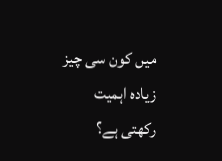میں کون سی چیز زیادہ اہمیت رکھتی ہے؟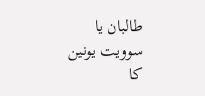طالبان یا سوویت یونین کا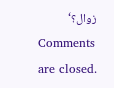زوال؟‘
Comments are closed.